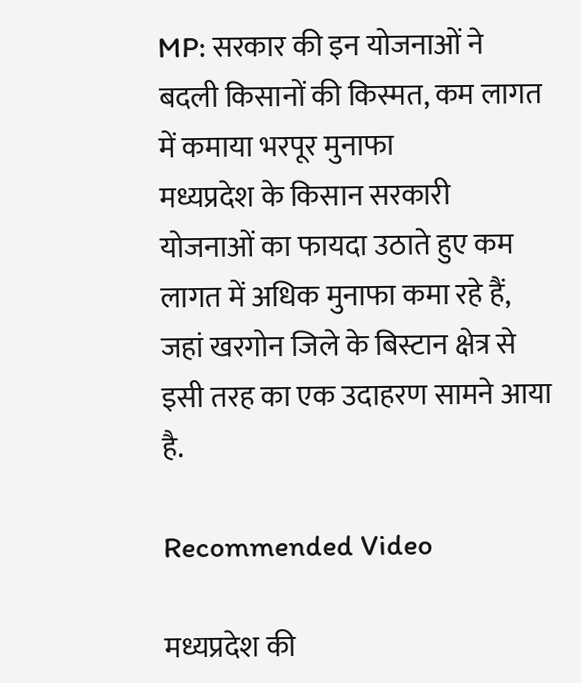MP: सरकार की इन योजनाओं ने बदली किसानों की किस्मत, कम लागत में कमाया भरपूर मुनाफा
मध्यप्रदेश के किसान सरकारी योजनाओं का फायदा उठाते हुए कम लागत में अधिक मुनाफा कमा रहे हैं, जहां खरगोन जिले के बिस्टान क्षेत्र से इसी तरह का एक उदाहरण सामने आया है.

Recommended Video

मध्यप्रदेश की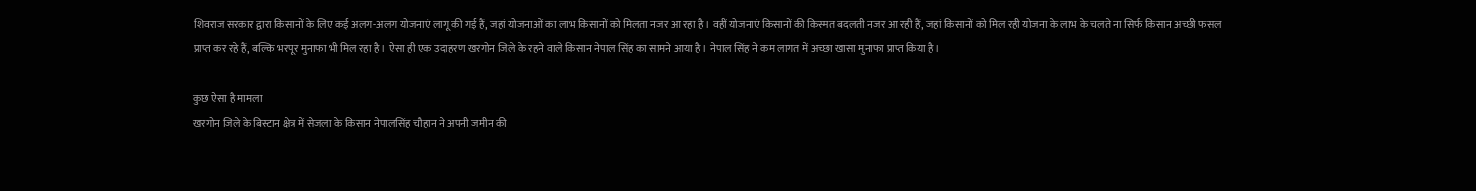शिवराज सरकार द्वारा किसानों के लिए कई अलग-अलग योजनाएं लागू की गई हैं, जहां योजनाओं का लाभ किसानों को मिलता नजर आ रहा है। वहीं योजनाएं किसानों की किस्मत बदलती नजर आ रही हैं, जहां किसानों को मिल रही योजना के लाभ के चलते ना सिर्फ किसान अच्छी फसल प्राप्त कर रहे हैं, बल्कि भरपूर मुनाफा भी मिल रहा है। ऐसा ही एक उदाहरण खरगोन जिले के रहने वाले किसान नेपाल सिंह का सामने आया है। नेपाल सिंह ने कम लागत में अच्छा खासा मुनाफा प्राप्त किया है।

कुछ ऐसा है मामला
खरगोन जिले के बिस्टान क्षेत्र में सेजला के किसान नेपालसिंह चौहान ने अपनी जमीन की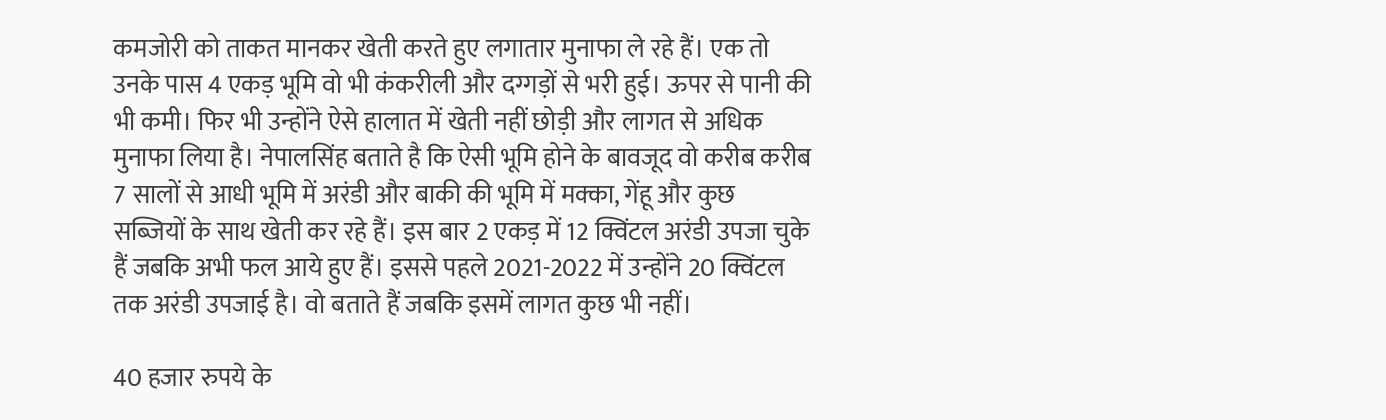कमजोरी को ताकत मानकर खेती करते हुए लगातार मुनाफा ले रहे हैं। एक तो उनके पास 4 एकड़ भूमि वो भी कंकरीली और दग्गड़ों से भरी हुई। ऊपर से पानी की भी कमी। फिर भी उन्होंने ऐसे हालात में खेती नहीं छोड़ी और लागत से अधिक मुनाफा लिया है। नेपालसिंह बताते है कि ऐसी भूमि होने के बावजूद वो करीब करीब 7 सालों से आधी भूमि में अरंडी और बाकी की भूमि में मक्का, गेंहू और कुछ सब्जियों के साथ खेती कर रहे हैं। इस बार 2 एकड़ में 12 क्विंटल अरंडी उपजा चुके हैं जबकि अभी फल आये हुए हैं। इससे पहले 2021-2022 में उन्होंने 20 क्विंटल तक अरंडी उपजाई है। वो बताते हैं जबकि इसमें लागत कुछ भी नहीं।

40 हजार रुपये के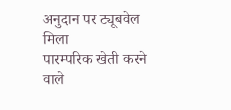अनुदान पर ट्यूबवेल मिला
पारम्परिक खेती करने वाले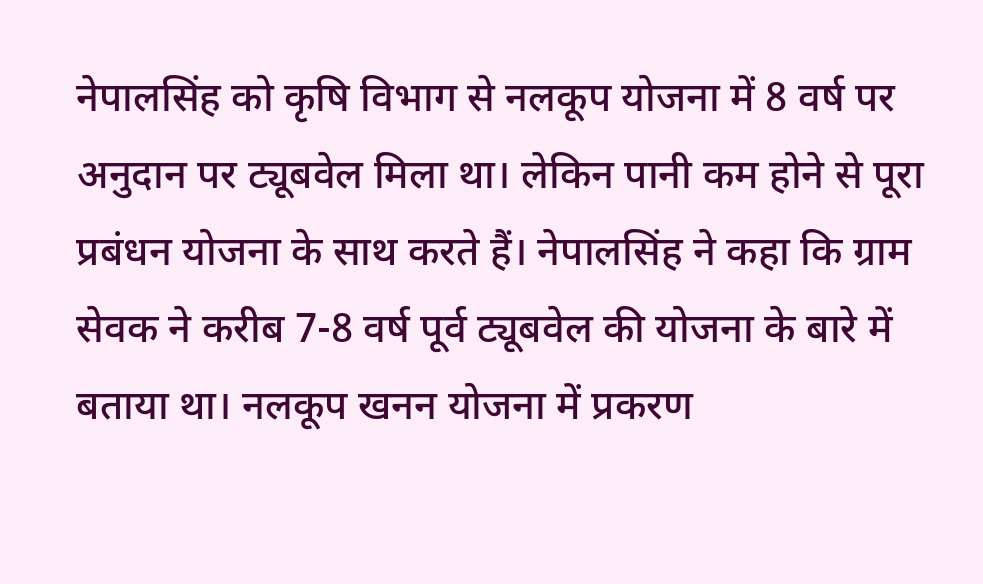नेपालसिंह को कृषि विभाग से नलकूप योजना में 8 वर्ष पर अनुदान पर ट्यूबवेल मिला था। लेकिन पानी कम होने से पूरा प्रबंधन योजना के साथ करते हैं। नेपालसिंह ने कहा कि ग्राम सेवक ने करीब 7-8 वर्ष पूर्व ट्यूबवेल की योजना के बारे में बताया था। नलकूप खनन योजना में प्रकरण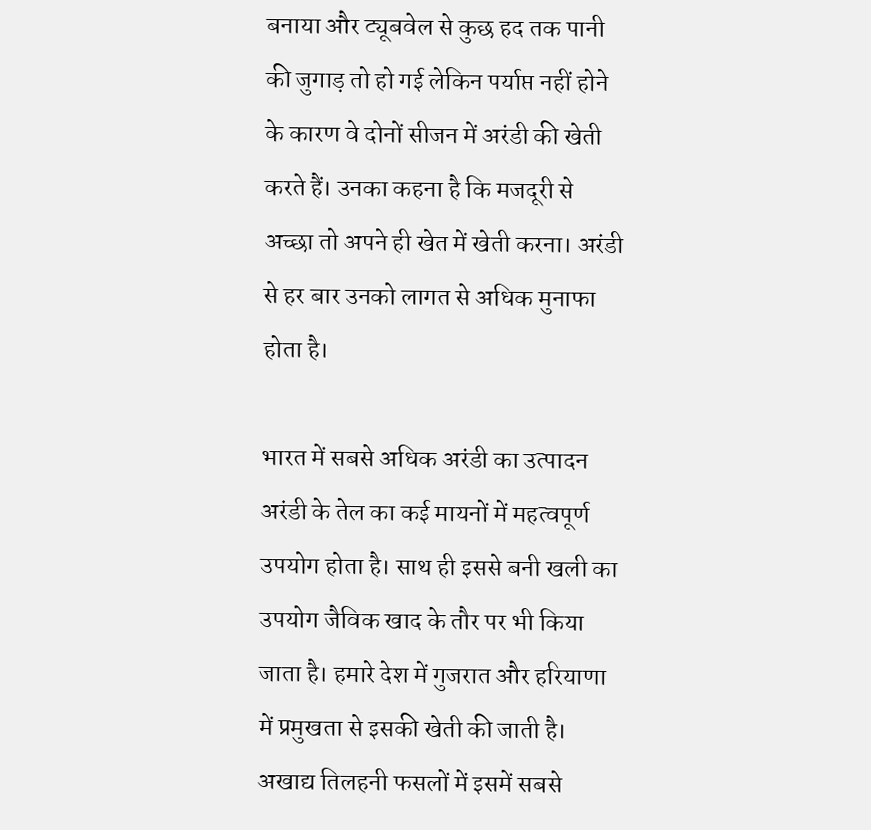बनाया और ट्यूबवेल से कुछ हद तक पानी की जुगाड़ तो हो गई लेकिन पर्याप्त नहीं होने के कारण वे दोनों सीजन में अरंडी की खेती करते हैं। उनका कहना है कि मजदूरी से अच्छा तो अपने ही खेत में खेती करना। अरंडी से हर बार उनको लागत से अधिक मुनाफा होता है।

भारत में सबसे अधिक अरंडी का उत्पादन
अरंडी के तेल का कई मायनों में महत्वपूर्ण उपयोग होता है। साथ ही इससे बनी खली का उपयोग जैविक खाद के तौर पर भी किया जाता है। हमारे देश में गुजरात और हरियाणा में प्रमुखता से इसकी खेती की जाती है। अखाद्य तिलहनी फसलों में इसमें सबसे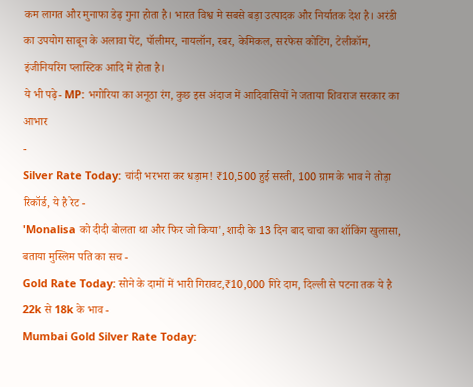कम लागत और मुनाफा डेढ़ गुना होता है। भारत विश्व मे सबसे बड़ा उत्पादक और निर्यातक देश है। अरंडी का उपयोग साबून के अलावा पेंट, पॉलीमर, नायलॉन, रबर, केमिकल, सरफेस कोटिंग, टेलीकॉम, इंजीनियरिंग प्लास्टिक आदि में होता है।
ये भी पढ़े- MP: भगोरिया का अनूठा रंग, कुछ इस अंदाज में आदिवासियों ने जताया शिवराज सरकार का आभार
-
Silver Rate Today: चांदी भरभरा कर धड़ाम! ₹10,500 हुई सस्ती, 100 ग्राम के भाव ने तोड़ा रिकॉर्ड, ये है रेट -
'Monalisa को दीदी बोलता था और फिर जो किया', शादी के 13 दिन बाद चाचा का शॉकिंग खुलासा, बताया मुस्लिम पति का सच -
Gold Rate Today: सोने के दामों में भारी गिरावट,₹10,000 गिरे दाम, दिल्ली से पटना तक ये है 22k से 18k के भाव -
Mumbai Gold Silver Rate Today: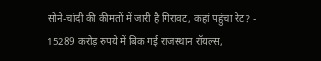सोने-चांदी की कीमतों में जारी है गिरावट, कहां पहुंचा रेट? -
15289 करोड़ रुपये में बिक गई राजस्थान रॉयल्स,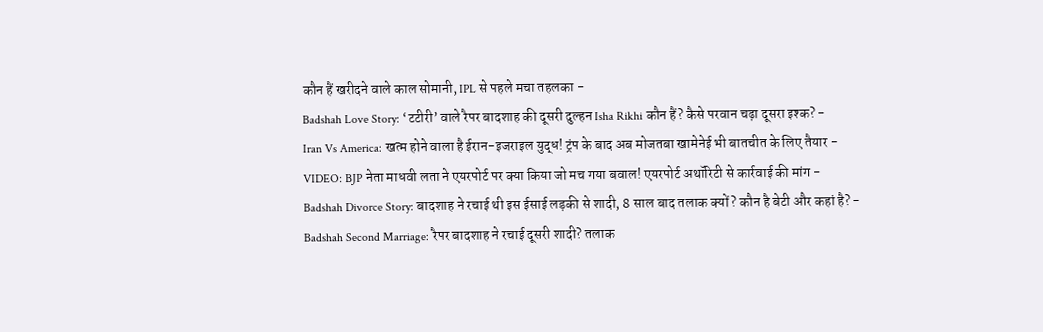कौन हैं खरीदने वाले काल सोमानी, IPL से पहले मचा तहलका -
Badshah Love Story: ‘टटीरी’ वाले रैपर बादशाह की दूसरी दुल्हन Isha Rikhi कौन हैं? कैसे परवान चढ़ा दूसरा इश्क? -
Iran Vs America: खत्म होने वाला है ईरान-इजराइल युद्ध! ट्रंप के बाद अब मोजतबा खामेनेई भी बातचीत के लिए तैयार -
VIDEO: BJP नेता माधवी लता ने एयरपोर्ट पर क्या किया जो मच गया बवाल! एयरपोर्ट अथॉरिटी से कार्रवाई की मांग -
Badshah Divorce Story: बादशाह ने रचाई थी इस ईसाई लड़की से शादी, 8 साल बाद तलाक क्यों? कौन है बेटी और कहां है? -
Badshah Second Marriage: रैपर बादशाह ने रचाई दूसरी शादी? तलाक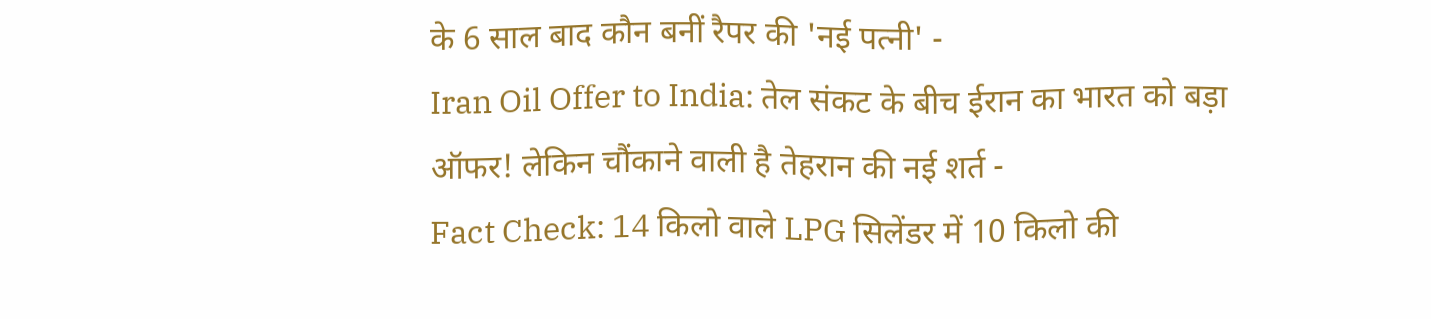के 6 साल बाद कौन बनीं रैपर की 'नई पत्नी' -
Iran Oil Offer to India: तेल संकट के बीच ईरान का भारत को बड़ा ऑफर! लेकिन चौंकाने वाली है तेहरान की नई शर्त -
Fact Check: 14 किलो वाले LPG सिलेंडर में 10 किलो की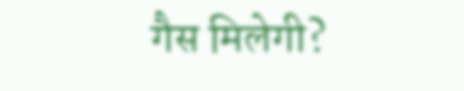गैस मिलेगी?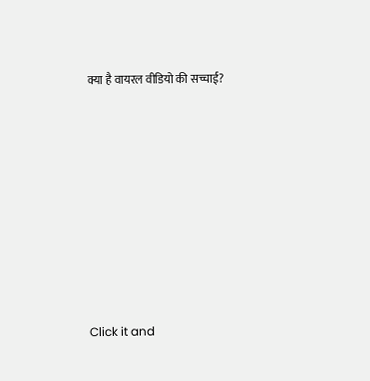क्या है वायरल वीडियो की सच्चाई?












Click it and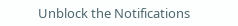Unblock the Notifications